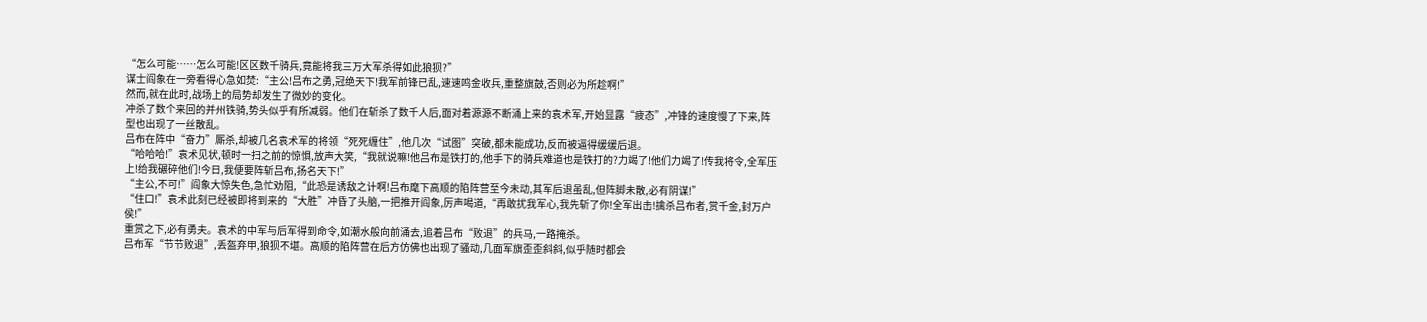“怎么可能……怎么可能!区区数千骑兵,竟能将我三万大军杀得如此狼狈?”
谋士阎象在一旁看得心急如焚:“主公!吕布之勇,冠绝天下!我军前锋已乱,速速鸣金收兵,重整旗鼓,否则必为所趁啊!”
然而,就在此时,战场上的局势却发生了微妙的变化。
冲杀了数个来回的并州铁骑,势头似乎有所减弱。他们在斩杀了数千人后,面对着源源不断涌上来的袁术军,开始显露“疲态”,冲锋的速度慢了下来,阵型也出现了一丝散乱。
吕布在阵中“奋力”厮杀,却被几名袁术军的将领“死死缠住”,他几次“试图”突破,都未能成功,反而被逼得缓缓后退。
“哈哈哈!”袁术见状,顿时一扫之前的惊惧,放声大笑,“我就说嘛!他吕布是铁打的,他手下的骑兵难道也是铁打的?力竭了!他们力竭了!传我将令,全军压上!给我碾碎他们!今日,我便要阵斩吕布,扬名天下!”
“主公,不可!”阎象大惊失色,急忙劝阻,“此恐是诱敌之计啊!吕布麾下高顺的陷阵营至今未动,其军后退虽乱,但阵脚未散,必有阴谋!”
“住口!”袁术此刻已经被即将到来的“大胜”冲昏了头脑,一把推开阎象,厉声喝道,“再敢扰我军心,我先斩了你!全军出击!擒杀吕布者,赏千金,封万户侯!”
重赏之下,必有勇夫。袁术的中军与后军得到命令,如潮水般向前涌去,追着吕布“败退”的兵马,一路掩杀。
吕布军“节节败退”,丢盔弃甲,狼狈不堪。高顺的陷阵营在后方仿佛也出现了骚动,几面军旗歪歪斜斜,似乎随时都会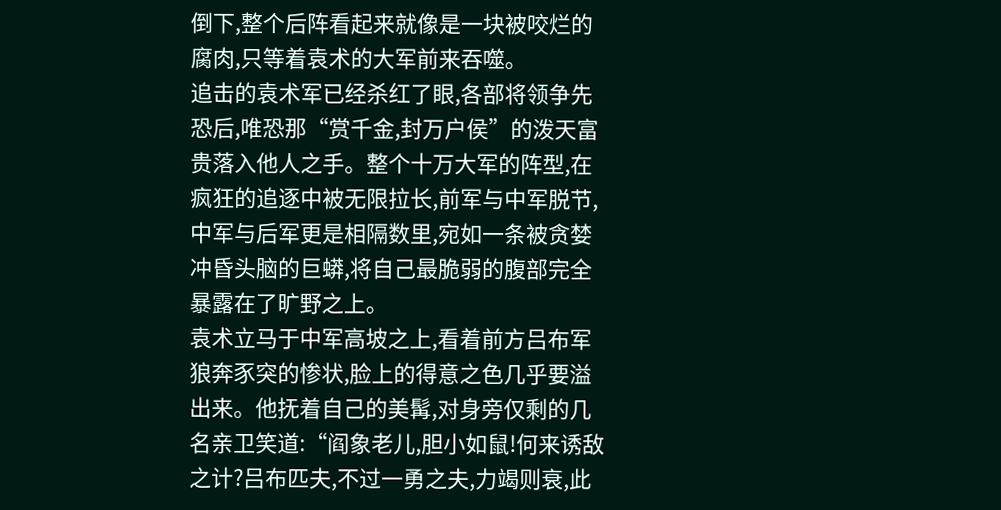倒下,整个后阵看起来就像是一块被咬烂的腐肉,只等着袁术的大军前来吞噬。
追击的袁术军已经杀红了眼,各部将领争先恐后,唯恐那“赏千金,封万户侯”的泼天富贵落入他人之手。整个十万大军的阵型,在疯狂的追逐中被无限拉长,前军与中军脱节,中军与后军更是相隔数里,宛如一条被贪婪冲昏头脑的巨蟒,将自己最脆弱的腹部完全暴露在了旷野之上。
袁术立马于中军高坡之上,看着前方吕布军狼奔豕突的惨状,脸上的得意之色几乎要溢出来。他抚着自己的美髯,对身旁仅剩的几名亲卫笑道:“阎象老儿,胆小如鼠!何来诱敌之计?吕布匹夫,不过一勇之夫,力竭则衰,此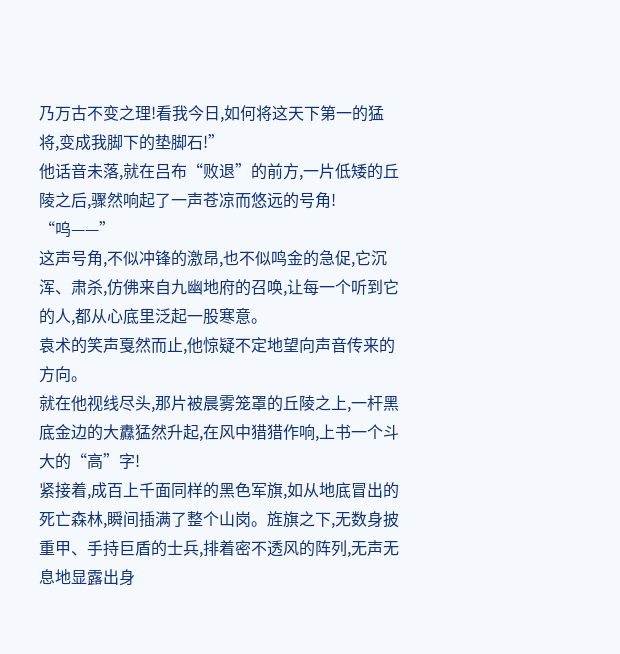乃万古不变之理!看我今日,如何将这天下第一的猛将,变成我脚下的垫脚石!”
他话音未落,就在吕布“败退”的前方,一片低矮的丘陵之后,骤然响起了一声苍凉而悠远的号角!
“呜——”
这声号角,不似冲锋的激昂,也不似鸣金的急促,它沉浑、肃杀,仿佛来自九幽地府的召唤,让每一个听到它的人,都从心底里泛起一股寒意。
袁术的笑声戛然而止,他惊疑不定地望向声音传来的方向。
就在他视线尽头,那片被晨雾笼罩的丘陵之上,一杆黑底金边的大纛猛然升起,在风中猎猎作响,上书一个斗大的“高”字!
紧接着,成百上千面同样的黑色军旗,如从地底冒出的死亡森林,瞬间插满了整个山岗。旌旗之下,无数身披重甲、手持巨盾的士兵,排着密不透风的阵列,无声无息地显露出身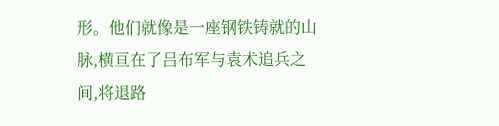形。他们就像是一座钢铁铸就的山脉,横亘在了吕布军与袁术追兵之间,将退路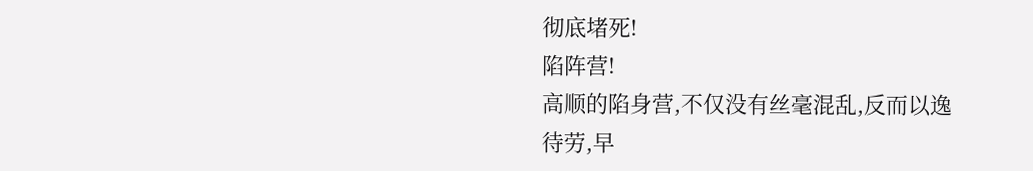彻底堵死!
陷阵营!
高顺的陷身营,不仅没有丝毫混乱,反而以逸待劳,早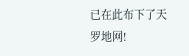已在此布下了天罗地网!